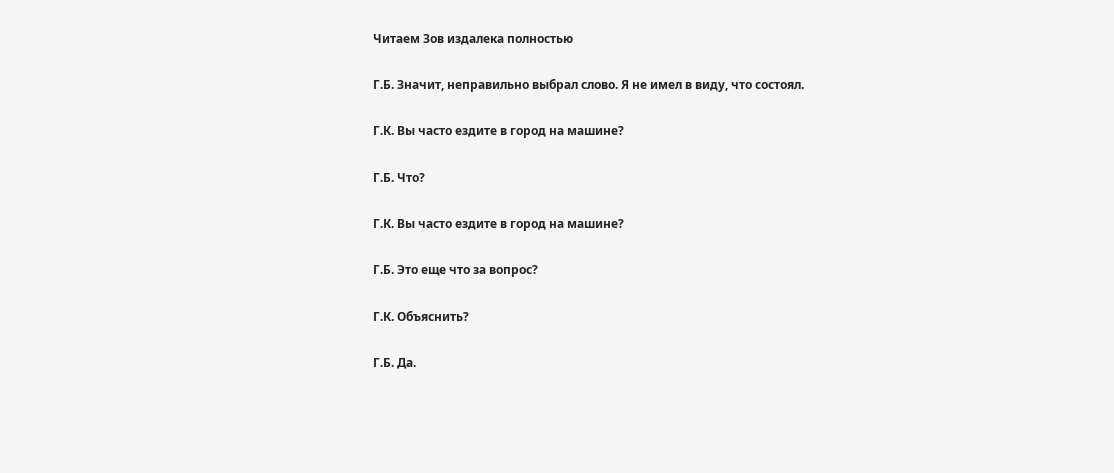Читаем Зов издалека полностью

Г.Б. Значит, неправильно выбрал слово. Я не имел в виду, что состоял.

Г.К. Вы часто ездите в город на машине?

Г.Б. Что?

Г.К. Вы часто ездите в город на машине?

Г.Б. Это еще что за вопрос?

Г.К. Объяснить?

Г.Б. Да.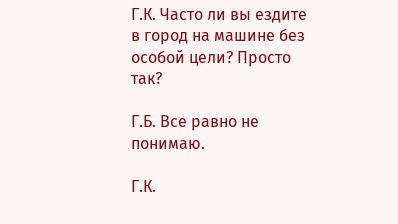Г.К. Часто ли вы ездите в город на машине без особой цели? Просто так?

Г.Б. Все равно не понимаю.

Г.К.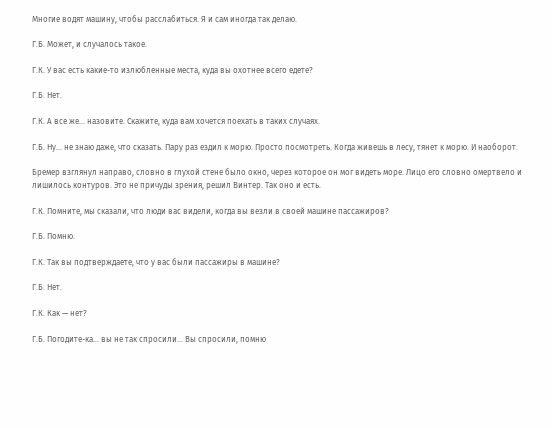Многие водят машину, чтобы расслабиться. Я и сам иногда так делаю.

Г.Б. Может, и случалось такое.

Г.К. У вас есть какие-то излюбленные места, куда вы охотнее всего едете?

Г.Б. Нет.

Г.К. А все же… назовите. Скажите, куда вам хочется поехать в таких случаях.

Г.Б. Ну… не знаю даже, что сказать. Пару раз ездил к морю. Просто посмотреть. Когда живешь в лесу, тянет к морю. И наоборот.

Бремер взглянул направо, словно в глухой стене было окно, через которое он мог видеть море. Лицо его словно омертвело и лишилось контуров. Это не причуды зрения, решил Винтер. Так оно и есть.

Г.К. Помните, мы сказали, что люди вас видели, когда вы везли в своей машине пассажиров?

Г.Б. Помню.

Г.К. Так вы подтверждаете, что у вас были пассажиры в машине?

Г.Б. Нет.

Г.К. Как — нет?

Г.Б. Погодите-ка… вы не так спросили… Вы спросили, помню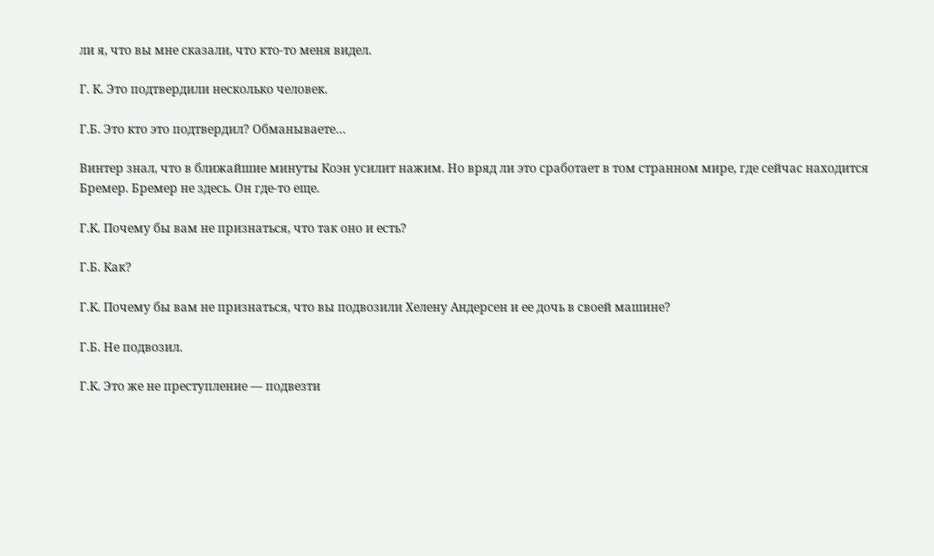ли я, что вы мне сказали, что кто-то меня видел.

Г. К. Это подтвердили несколько человек.

Г.Б. Это кто это подтвердил? Обманываете…

Винтер знал, что в ближайшие минуты Коэн усилит нажим. Но вряд ли это сработает в том странном мире, где сейчас находится Бремер. Бремер не здесь. Он где-то еще.

Г.К. Почему бы вам не признаться, что так оно и есть?

Г.Б. Как?

Г.К. Почему бы вам не признаться, что вы подвозили Хелену Андерсен и ее дочь в своей машине?

Г.Б. Не подвозил.

Г.К. Это же не преступление — подвезти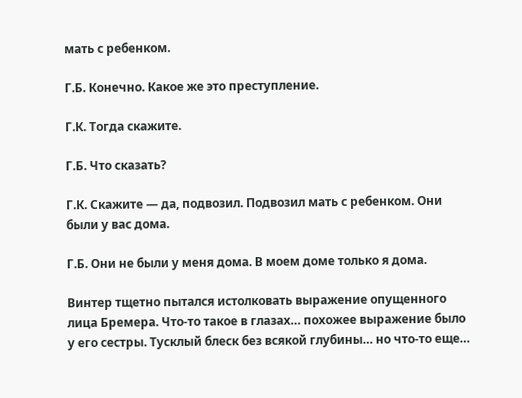мать с ребенком.

Г.Б. Конечно. Какое же это преступление.

Г.К. Тогда скажите.

Г.Б. Что сказать?

Г.К. Скажите — да, подвозил. Подвозил мать с ребенком. Они были у вас дома.

Г.Б. Они не были у меня дома. В моем доме только я дома.

Винтер тщетно пытался истолковать выражение опущенного лица Бремера. Что-то такое в глазах… похожее выражение было у его сестры. Тусклый блеск без всякой глубины… но что-то еще…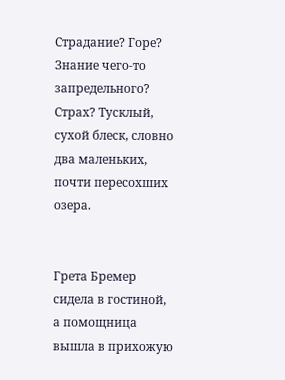Страдание? Горе? Знание чего-то запредельного? Страх? Тусклый, сухой блеск, словно два маленьких, почти пересохших озера.


Грета Бремер сидела в гостиной, а помощница вышла в прихожую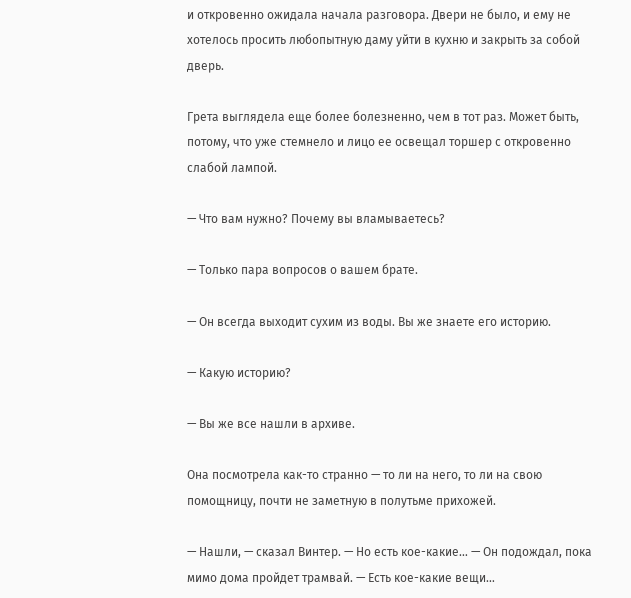и откровенно ожидала начала разговора. Двери не было, и ему не хотелось просить любопытную даму уйти в кухню и закрыть за собой дверь.

Грета выглядела еще более болезненно, чем в тот раз. Может быть, потому, что уже стемнело и лицо ее освещал торшер с откровенно слабой лампой.

— Что вам нужно? Почему вы вламываетесь?

— Только пара вопросов о вашем брате.

— Он всегда выходит сухим из воды. Вы же знаете его историю.

— Какую историю?

— Вы же все нашли в архиве.

Она посмотрела как-то странно — то ли на него, то ли на свою помощницу, почти не заметную в полутьме прихожей.

— Нашли, — сказал Винтер. — Но есть кое-какие… — Он подождал, пока мимо дома пройдет трамвай. — Есть кое-какие вещи…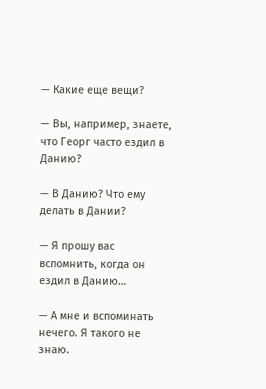— Какие еще вещи?

— Вы, например, знаете, что Георг часто ездил в Данию?

— В Данию? Что ему делать в Дании?

— Я прошу вас вспомнить, когда он ездил в Данию…

— А мне и вспоминать нечего. Я такого не знаю.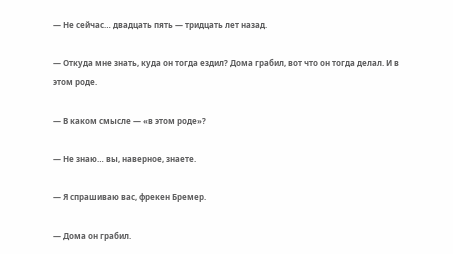— Не сейчас… двадцать пять — тридцать лет назад.

— Откуда мне знать, куда он тогда ездил? Дома грабил, вот что он тогда делал. И в этом роде.

— В каком смысле — «в этом роде»?

— Не знаю… вы, наверное, знаете.

— Я спрашиваю вас, фрекен Бремер.

— Дома он грабил.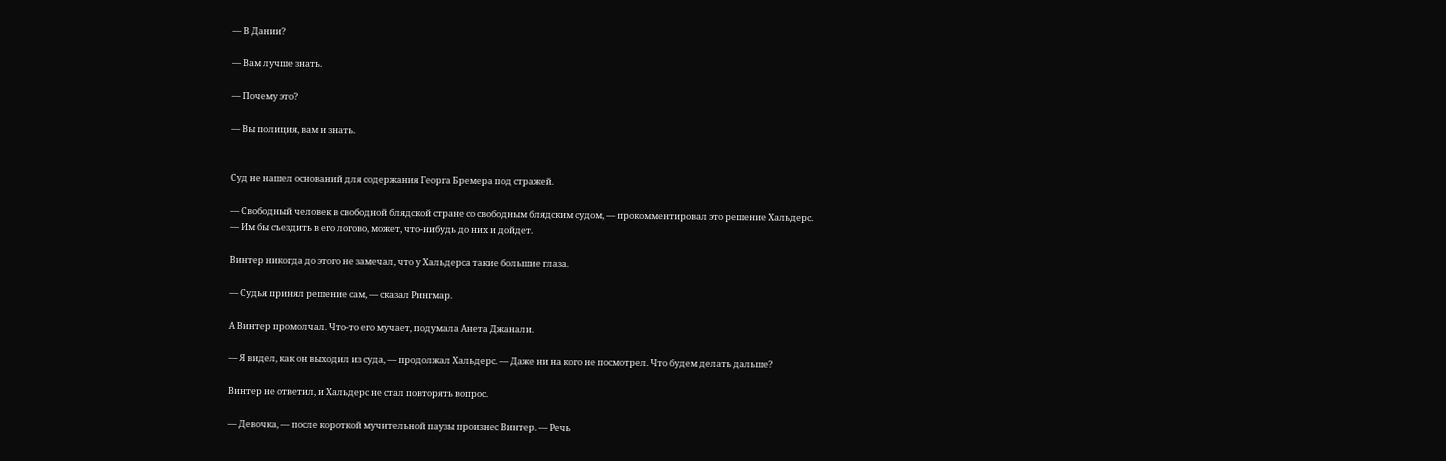— В Дании?

— Вам лучше знать.

— Почему это?

— Вы полиция, вам и знать.


Суд не нашел оснований для содержания Георга Бремера под стражей.

— Свободный человек в свободной блядской стране со свободным блядским судом, — прокомментировал это решение Хальдерс. — Им бы съездить в его логово, может, что-нибудь до них и дойдет.

Винтер никогда до этого не замечал, что у Хальдерса такие большие глаза.

— Судья принял решение сам, — сказал Рингмар.

А Винтер промолчал. Что-то его мучает, подумала Анета Джанали.

— Я видел, как он выходил из суда, — продолжал Хальдерс. — Даже ни на кого не посмотрел. Что будем делать дальше?

Винтер не ответил, и Хальдерс не стал повторять вопрос.

— Девочка, — после короткой мучительной паузы произнес Винтер. — Речь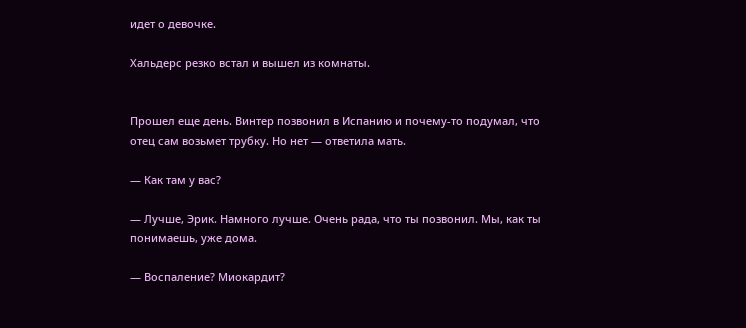идет о девочке.

Хальдерс резко встал и вышел из комнаты.


Прошел еще день. Винтер позвонил в Испанию и почему-то подумал, что отец сам возьмет трубку. Но нет — ответила мать.

— Как там у вас?

— Лучше, Эрик. Намного лучше. Очень рада, что ты позвонил. Мы, как ты понимаешь, уже дома.

— Воспаление? Миокардит?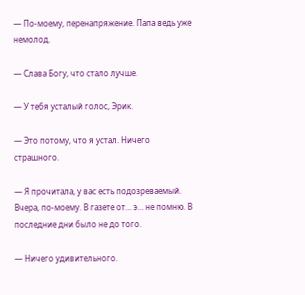— По-моему, перенапряжение. Папа ведь уже немолод.

— Слава Богу, что стало лучше.

— У тебя усталый голос, Эрик.

— Это потому, что я устал. Ничего страшного.

— Я прочитала, у вас есть подозреваемый. Вчера, по-моему. В газете от… э… не помню. В последние дни было не до того.

— Ничего удивительного.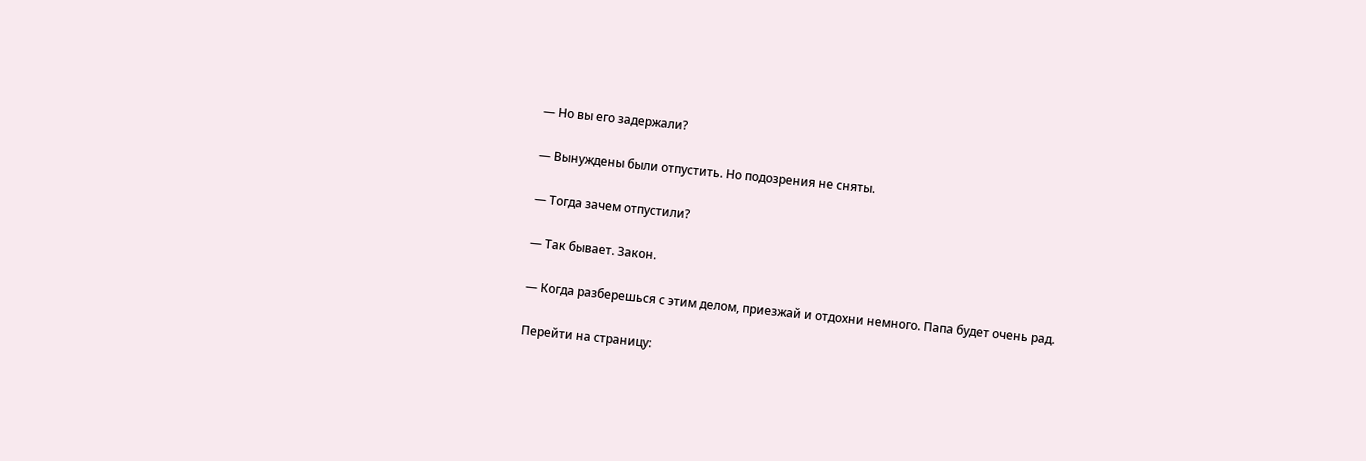— Но вы его задержали?

— Вынуждены были отпустить. Но подозрения не сняты.

— Тогда зачем отпустили?

— Так бывает. Закон.

— Когда разберешься с этим делом, приезжай и отдохни немного. Папа будет очень рад.

Перейти на страницу: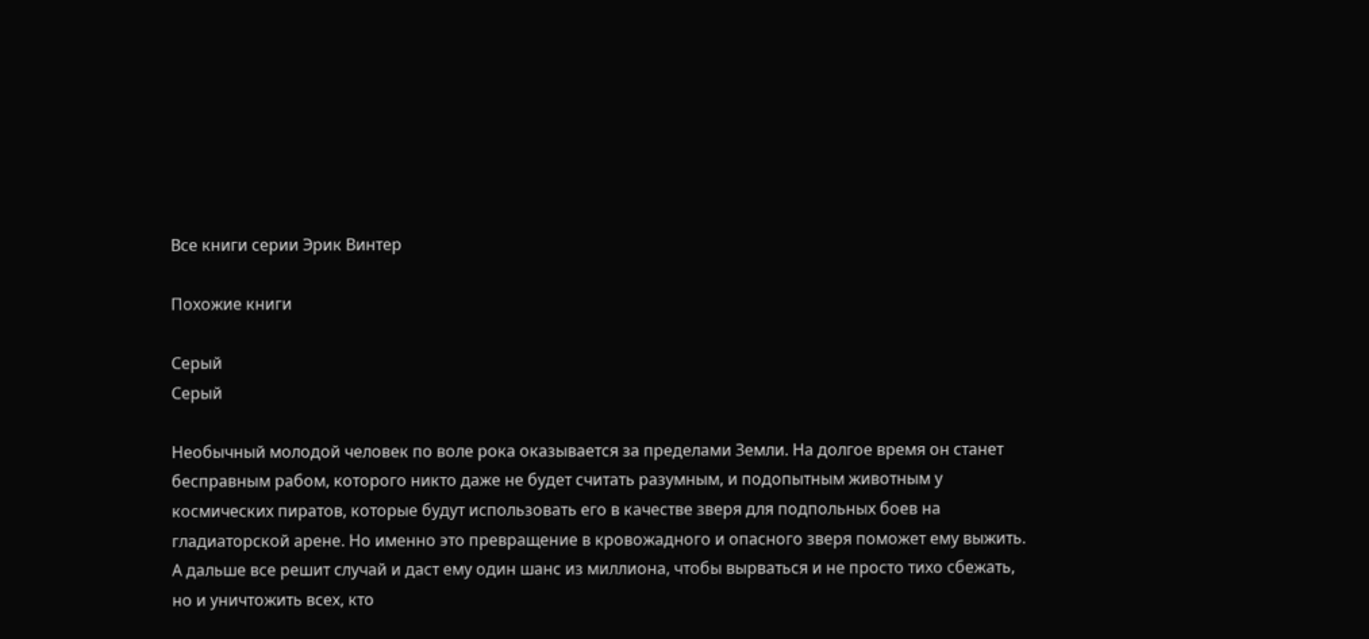Все книги серии Эрик Винтер

Похожие книги

Серый
Серый

Необычный молодой человек по воле рока оказывается за пределами Земли. На долгое время он станет бесправным рабом, которого никто даже не будет считать разумным, и подопытным животным у космических пиратов, которые будут использовать его в качестве зверя для подпольных боев на гладиаторской арене. Но именно это превращение в кровожадного и опасного зверя поможет ему выжить. А дальше все решит случай и даст ему один шанс из миллиона, чтобы вырваться и не просто тихо сбежать, но и уничтожить всех, кто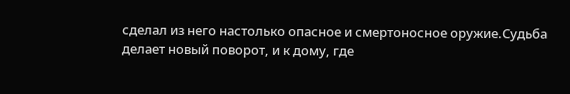сделал из него настолько опасное и смертоносное оружие.Судьба делает новый поворот, и к дому, где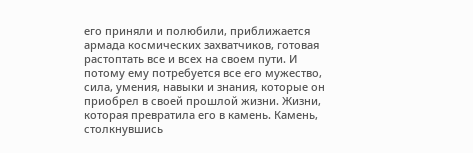его приняли и полюбили, приближается армада космических захватчиков, готовая растоптать все и всех на своем пути. И потому ему потребуется все его мужество, сила, умения, навыки и знания, которые он приобрел в своей прошлой жизни. Жизни, которая превратила его в камень. Камень, столкнувшись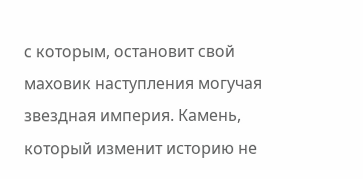с которым, остановит свой маховик наступления могучая звездная империя. Камень, который изменит историю не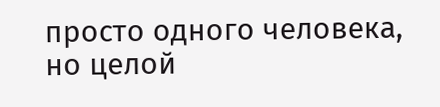просто одного человека, но целой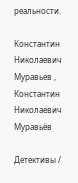реальности.

Константин Николаевич Муравьев , Константин Николаевич Муравьёв

Детективы /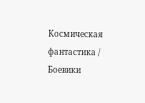Космическая фантастика / Боевики